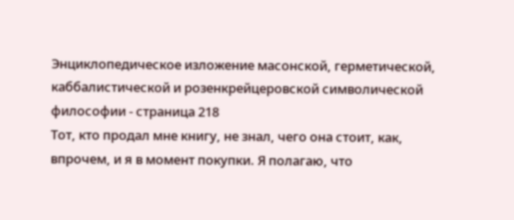Энциклопедическое изложение масонской, герметической, каббалистической и розенкрейцеровской символической философии - страница 218
Тот, кто продал мне книгу, не знал, чего она стоит, как, впрочем, и я в момент покупки. Я полагаю, что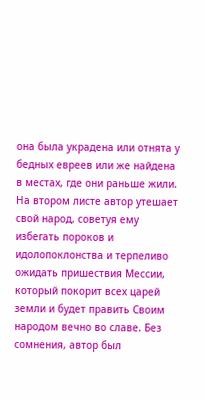она была украдена или отнята у бедных евреев или же найдена в местах, где они раньше жили. На втором листе автор утешает свой народ, советуя ему избегать пороков и идолопоклонства и терпеливо ожидать пришествия Мессии, который покорит всех царей земли и будет править Своим народом вечно во славе. Без сомнения, автор был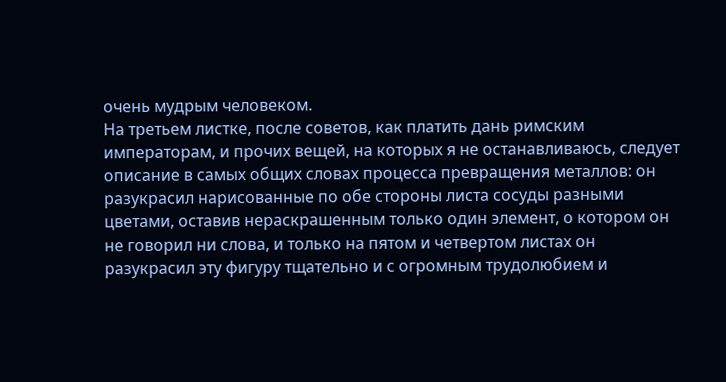очень мудрым человеком.
На третьем листке, после советов, как платить дань римским императорам, и прочих вещей, на которых я не останавливаюсь, следует описание в самых общих словах процесса превращения металлов: он разукрасил нарисованные по обе стороны листа сосуды разными цветами, оставив нераскрашенным только один элемент, о котором он не говорил ни слова, и только на пятом и четвертом листах он разукрасил эту фигуру тщательно и с огромным трудолюбием и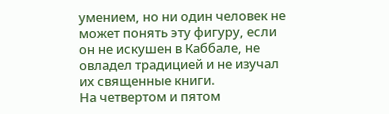умением, но ни один человек не может понять эту фигуру, если он не искушен в Каббале, не овладел традицией и не изучал их священные книги.
На четвертом и пятом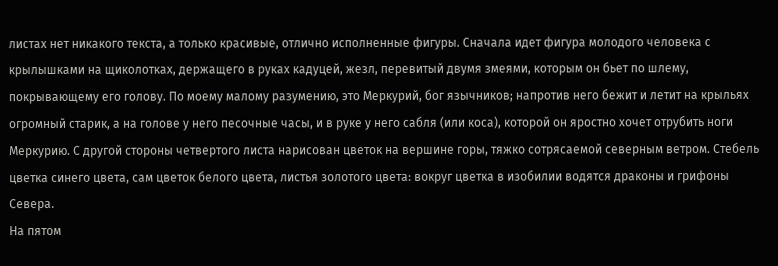листах нет никакого текста, а только красивые, отлично исполненные фигуры. Сначала идет фигура молодого человека с крылышками на щиколотках, держащего в руках кадуцей, жезл, перевитый двумя змеями, которым он бьет по шлему, покрывающему его голову. По моему малому разумению, это Меркурий, бог язычников; напротив него бежит и летит на крыльях огромный старик, а на голове у него песочные часы, и в руке у него сабля (или коса), которой он яростно хочет отрубить ноги Меркурию. С другой стороны четвертого листа нарисован цветок на вершине горы, тяжко сотрясаемой северным ветром. Стебель цветка синего цвета, сам цветок белого цвета, листья золотого цвета: вокруг цветка в изобилии водятся драконы и грифоны Севера.
На пятом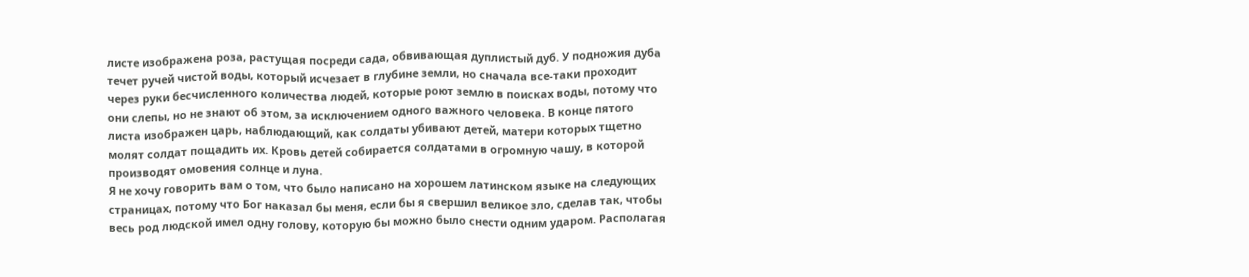листе изображена роза, растущая посреди сада, обвивающая дуплистый дуб. У подножия дуба течет ручей чистой воды, который исчезает в глубине земли, но сначала все-таки проходит через руки бесчисленного количества людей, которые роют землю в поисках воды, потому что они слепы, но не знают об этом, за исключением одного важного человека. В конце пятого листа изображен царь, наблюдающий, как солдаты убивают детей, матери которых тщетно молят солдат пощадить их. Кровь детей собирается солдатами в огромную чашу, в которой производят омовения солнце и луна.
Я не хочу говорить вам о том, что было написано на хорошем латинском языке на следующих страницах, потому что Бог наказал бы меня, если бы я свершил великое зло, сделав так, чтобы весь род людской имел одну голову, которую бы можно было снести одним ударом. Располагая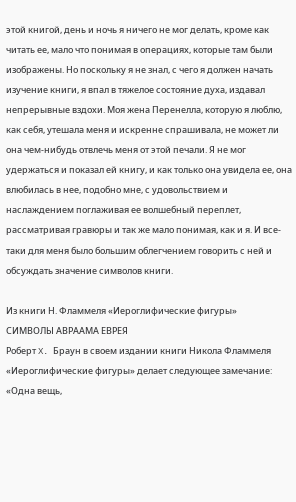этой книгой, день и ночь я ничего не мог делать, кроме как читать ее, мало что понимая в операциях, которые там были изображены. Но поскольку я не знал, с чего я должен начать изучение книги, я впал в тяжелое состояние духа, издавал непрерывные вздохи. Моя жена Перенелла, которую я люблю, как себя, утешала меня и искренне спрашивала, не может ли она чем-нибудь отвлечь меня от этой печали. Я не мог удержаться и показал ей книгу, и как только она увидела ее, она влюбилась в нее, подобно мне, с удовольствием и наслаждением поглаживая ее волшебный переплет, рассматривая гравюры и так же мало понимая, как и я. И все-таки для меня было большим облегчением говорить с ней и обсуждать значение символов книги.

Из книги Н. Фламмеля «Иероглифические фигуры»
СИМВОЛЫ АВРААМА ЕВРЕЯ
Роберт X. Браун в своем издании книги Никола Фламмеля «Иероглифические фигуры» делает следующее замечание: «Одна вещь,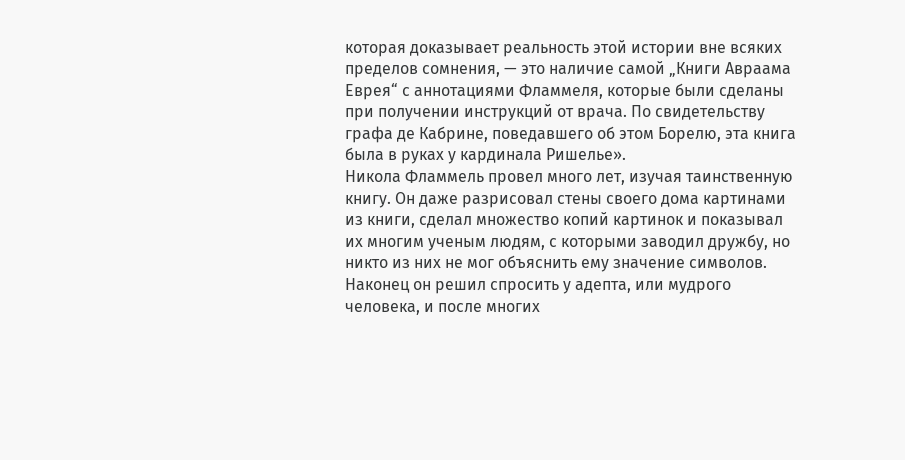которая доказывает реальность этой истории вне всяких пределов сомнения, — это наличие самой „Книги Авраама Еврея“ с аннотациями Фламмеля, которые были сделаны при получении инструкций от врача. По свидетельству графа де Кабрине, поведавшего об этом Борелю, эта книга была в руках у кардинала Ришелье».
Никола Фламмель провел много лет, изучая таинственную книгу. Он даже разрисовал стены своего дома картинами из книги, сделал множество копий картинок и показывал их многим ученым людям, с которыми заводил дружбу, но никто из них не мог объяснить ему значение символов. Наконец он решил спросить у адепта, или мудрого человека, и после многих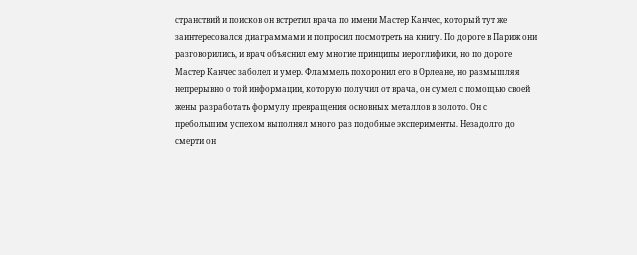странствий и поисков он встретил врача по имени Мастер Канчес, который тут же заинтересовался диаграммами и попросил посмотреть на книгу. По дороге в Париж они разговорились, и врач объяснил ему многие принципы иероглифики, но по дороге Мастер Канчес заболел и умер. Фламмель похоронил его в Орлеане, но размышляя непрерывно о той информации, которую получил от врача, он сумел с помощью своей жены разработать формулу превращения основных металлов в золото. Он с пребольшим успехом выполнял много раз подобные эксперименты. Незадолго до смерти он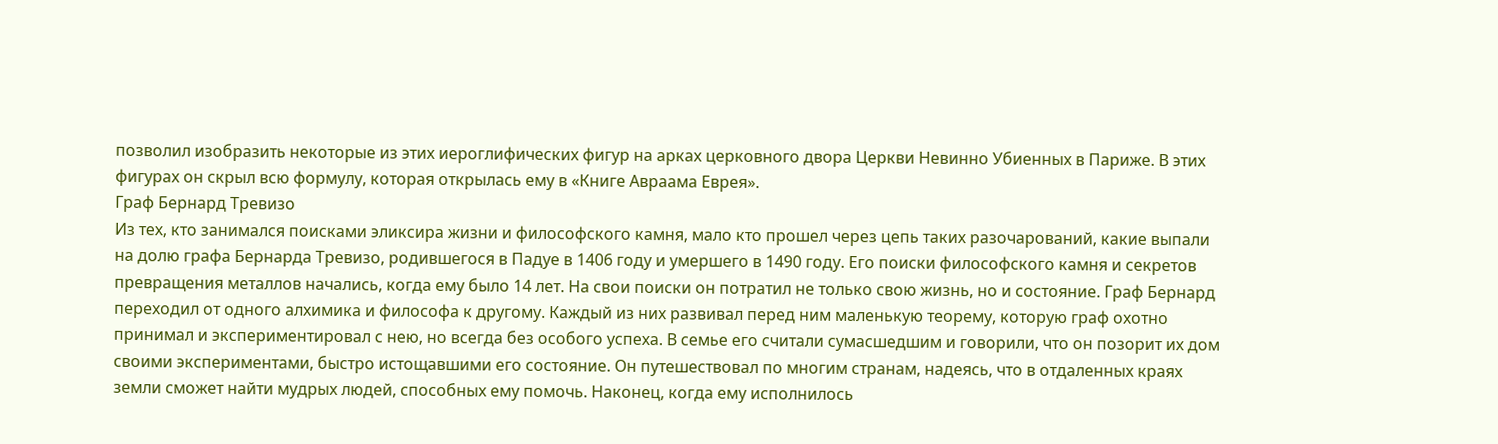позволил изобразить некоторые из этих иероглифических фигур на арках церковного двора Церкви Невинно Убиенных в Париже. В этих фигурах он скрыл всю формулу, которая открылась ему в «Книге Авраама Еврея».
Граф Бернард Тревизо
Из тех, кто занимался поисками эликсира жизни и философского камня, мало кто прошел через цепь таких разочарований, какие выпали на долю графа Бернарда Тревизо, родившегося в Падуе в 1406 году и умершего в 1490 году. Его поиски философского камня и секретов превращения металлов начались, когда ему было 14 лет. На свои поиски он потратил не только свою жизнь, но и состояние. Граф Бернард переходил от одного алхимика и философа к другому. Каждый из них развивал перед ним маленькую теорему, которую граф охотно принимал и экспериментировал с нею, но всегда без особого успеха. В семье его считали сумасшедшим и говорили, что он позорит их дом своими экспериментами, быстро истощавшими его состояние. Он путешествовал по многим странам, надеясь, что в отдаленных краях земли сможет найти мудрых людей, способных ему помочь. Наконец, когда ему исполнилось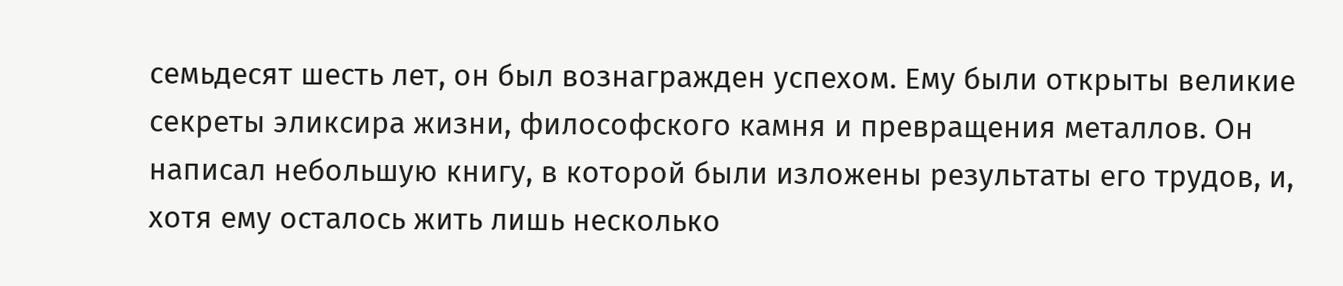семьдесят шесть лет, он был вознагражден успехом. Ему были открыты великие секреты эликсира жизни, философского камня и превращения металлов. Он написал небольшую книгу, в которой были изложены результаты его трудов, и, хотя ему осталось жить лишь несколько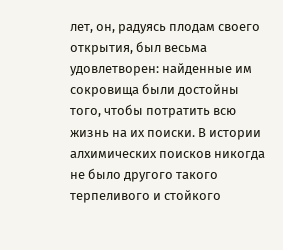лет, он, радуясь плодам своего открытия, был весьма удовлетворен: найденные им сокровища были достойны того, чтобы потратить всю жизнь на их поиски. В истории алхимических поисков никогда не было другого такого терпеливого и стойкого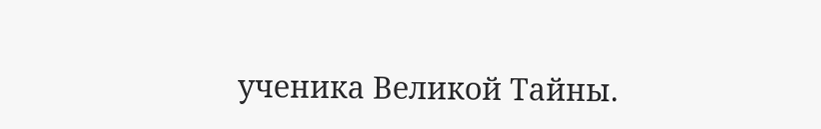ученика Великой Тайны.